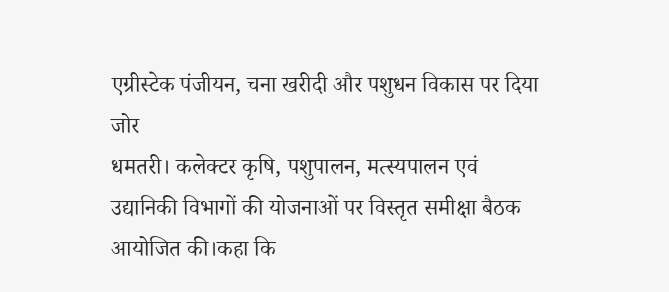एग्रीस्टेक पंजीयन, चना खरीदी और पशुधन विकास पर दिया जोर
धमतरी। कलेक्टर कृषि, पशुपालन, मत्स्यपालन एवं उद्यानिकी विभागों की योजनाओं पर विस्तृत समीक्षा बैठक आयोजित की।कहा कि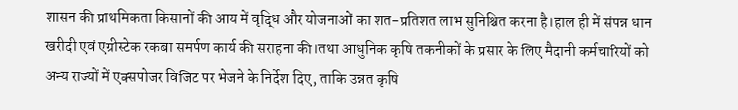शासन की प्राथमिकता किसानों की आय में वृद्धि और योजनाओं का शत-प्रतिशत लाभ सुनिश्चित करना है।हाल ही में संपन्न धान खरीदी एवं एग्रीस्टेक रकबा समर्पण कार्य की सराहना की।तथा आधुनिक कृषि तकनीकों के प्रसार के लिए मैदानी कर्मचारियों को अन्य राज्यों में एक्सपोजर विजिट पर भेजने के निर्देश दिए, ताकि उन्नत कृषि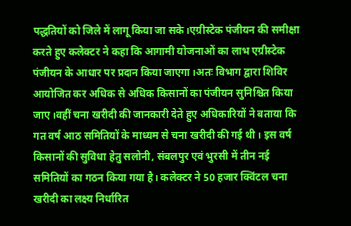पद्धतियों को जिले में लागू किया जा सके।एग्रीस्टेक पंजीयन की समीक्षा करते हुए कलेक्टर ने कहा कि आगामी योजनाओं का लाभ एग्रीस्टेक पंजीयन के आधार पर प्रदान किया जाएगा।अतः विभाग द्वारा शिविर आयोजित कर अधिक से अधिक किसानों का पंजीयन सुनिश्चित किया जाए।वहीं चना खरीदी की जानकारी देते हुए अधिकारियों ने बताया कि गत वर्ष आठ समितियों के माध्यम से चना खरीदी की गई थी। इस वर्ष किसानों की सुविधा हेतु सलोनी, संबलपुर एवं भुरसी में तीन नई समितियों का गठन किया गया है। कलेक्टर ने 50 हजार क्विंटल चना खरीदी का लक्ष्य निर्धारित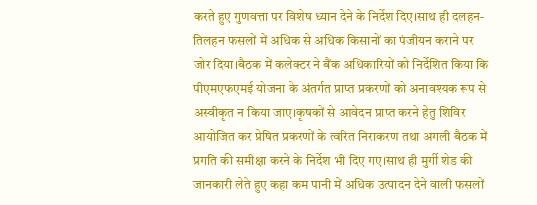करते हुए गुणवत्ता पर विशेष ध्यान देने के निर्देश दिए।साथ ही दलहन-तिलहन फसलों में अधिक से अधिक किसानों का पंजीयन कराने पर जोर दिया।बैठक में कलेक्टर ने बैंक अधिकारियों को निर्देशित किया कि पीएमएफएमई योजना के अंतर्गत प्राप्त प्रकरणों को अनावश्यक रूप से अस्वीकृत न किया जाए।कृषकों से आवेदन प्राप्त करने हेतु शिविर आयोजित कर प्रेषित प्रकरणों के त्वरित निराकरण तथा अगली बैठक में प्रगति की समीक्षा करने के निर्देश भी दिए गए।साथ ही मुर्गी शेड की जानकारी लेते हुए कहा कम पानी में अधिक उत्पादन देने वाली फसलों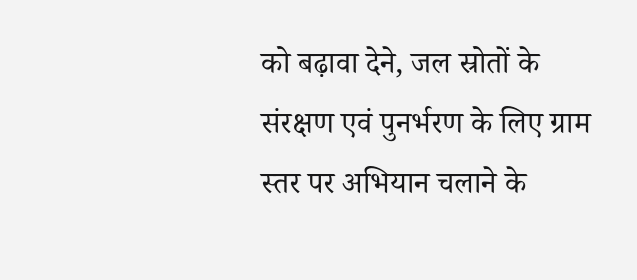को बढ़ावा देने, जल स्रोतों के संरक्षण एवं पुनर्भरण के लिए ग्राम स्तर पर अभियान चलाने के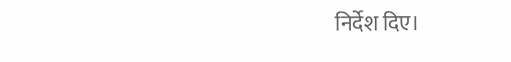निर्देश दिए।